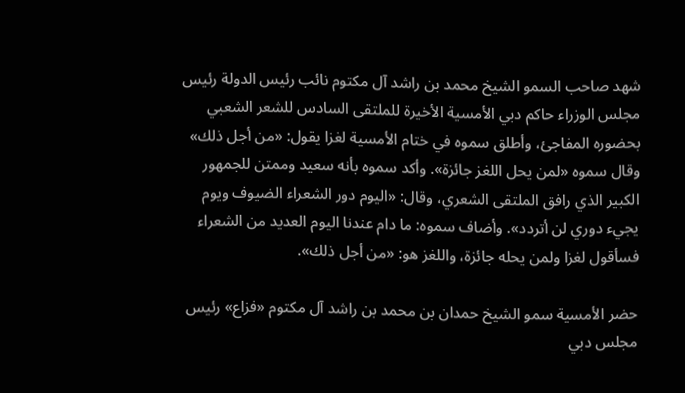شهد صاحب السمو الشيخ محمد بن راشد آل مكتوم نائب رئيس الدولة رئيس مجلس الوزراء حاكم دبي الأمسية الأخيرة للملتقى السادس للشعر الشعبي بحضوره المفاجئ، وأطلق سموه في ختام الأمسية لغزا يقول: «من أجل ذلك» وقال سموه «لمن يحل اللغز جائزة». وأكد سموه بأنه سعيد وممتن للجمهور الكبير الذي رافق الملتقى الشعري، وقال: «اليوم دور الشعراء الضيوف ويوم يجيء دوري لن أتردد». وأضاف سموه: ما دام عندنا اليوم العديد من الشعراء فسأقول لغزا ولمن يحله جائزة، واللغز هو: «من أجل ذلك».

حضر الأمسية سمو الشيخ حمدان بن محمد بن راشد آل مكتوم «فزاع» رئيس مجلس دبي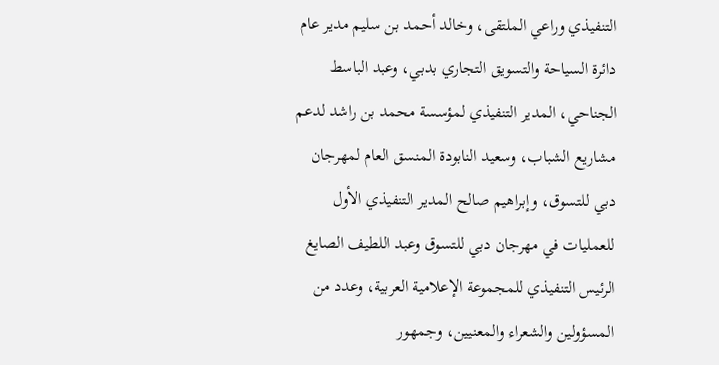التنفيذي وراعي الملتقى، وخالد أحمد بن سليم مدير عام دائرة السياحة والتسويق التجاري بدبي، وعبد الباسط الجناحي، المدير التنفيذي لمؤسسة محمد بن راشد لدعم مشاريع الشباب، وسعيد النابودة المنسق العام لمهرجان دبي للتسوق، وإبراهيم صالح المدير التنفيذي الأول للعمليات في مهرجان دبي للتسوق وعبد اللطيف الصايغ الرئيس التنفيذي للمجموعة الإعلامية العربية، وعدد من المسؤولين والشعراء والمعنيين، وجمهور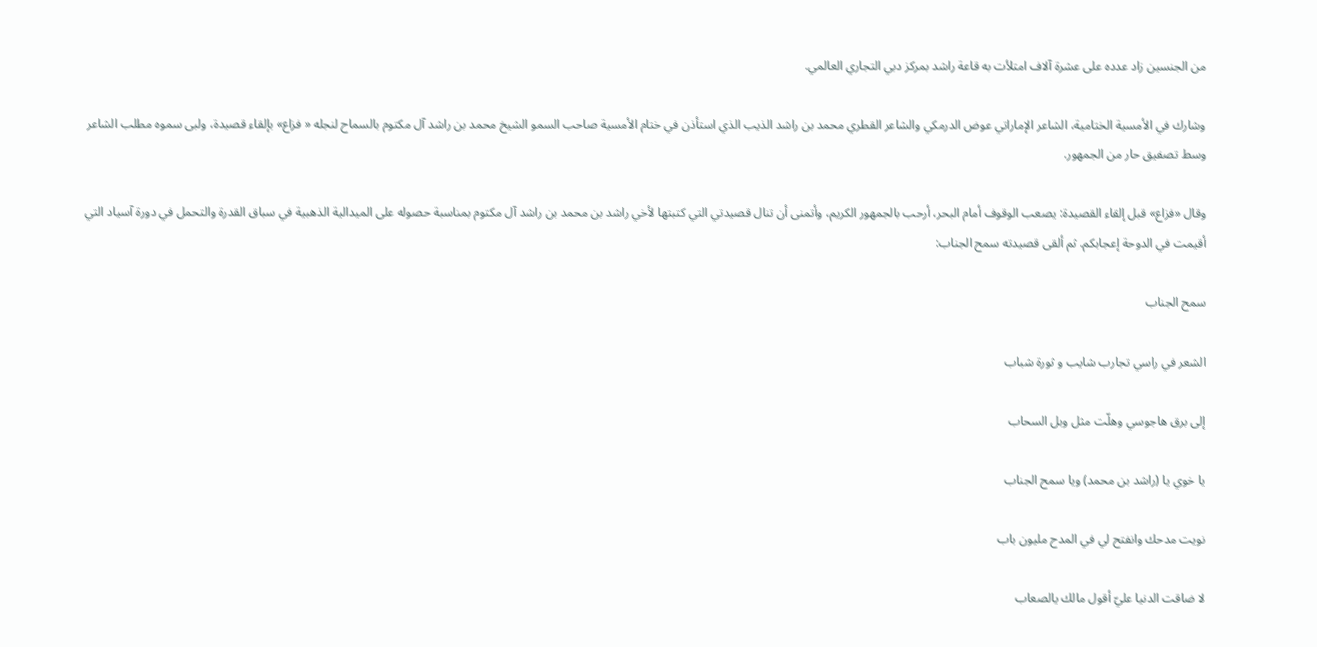من الجنسين زاد عدده على عشرة آلاف امتلأت به قاعة راشد بمركز دبي التجاري العالمي.

وشارك في الأمسية الختامية، الشاعر الإماراتي عوض الدرمكي والشاعر القطري محمد بن راشد الذيب الذي استأذن في ختام الأمسية صاحب السمو الشيخ محمد بن راشد آل مكتوم بالسماح لنجله « فزاع» بإلقاء قصيدة، ولبى سموه مطلب الشاعر وسط تصفيق حار من الجمهور.

وقال «فزاع» قبل إلقاء القصيدة: يصعب الوقوف أمام البحر، أرحب بالجمهور الكريم، وأتمنى أن تنال قصيدتي التي كتبتها لأخي راشد بن محمد بن راشد آل مكتوم بمناسبة حصوله على الميدالية الذهبية في سباق القدرة والتحمل في دورة آسياد التي أقيمت في الدوحة إعجابكم. ثم ألقى قصيدته سمح الجناب:

سمح الجناب

الشعر في راسي تجارب شايب و ثورة شباب

إلى برق هاجوسي وهلّت مثل وبل السحاب

يا خوي يا (راشد بن محمد) ويا سمح الجناب

نويت مدحك وانفتح لي في المدح مليون باب

لا ضاقت الدنيا عليّ أقول مالك يالصعاب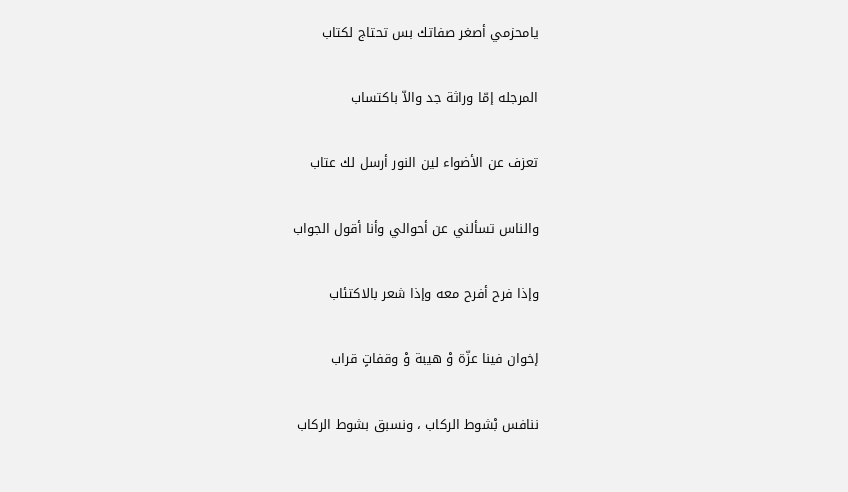يامحزمي أصغر صفاتك بس تحتاج لكتاب

المرجله إمّا وراثة جد والاّ باكتساب

تعزف عن الأضواء لين النور أرسل لك عتاب

والناس تسألني عن أحوالي وأنا أقول الجواب

وإذا فرح أفرح معه وإذا شعر بالاكتئاب

إخوان فينا عزّة وْ هيبة وْ وقفاتٍ قراب

ننافس بْشوط الركاب ، ونسبق بشوط الركاب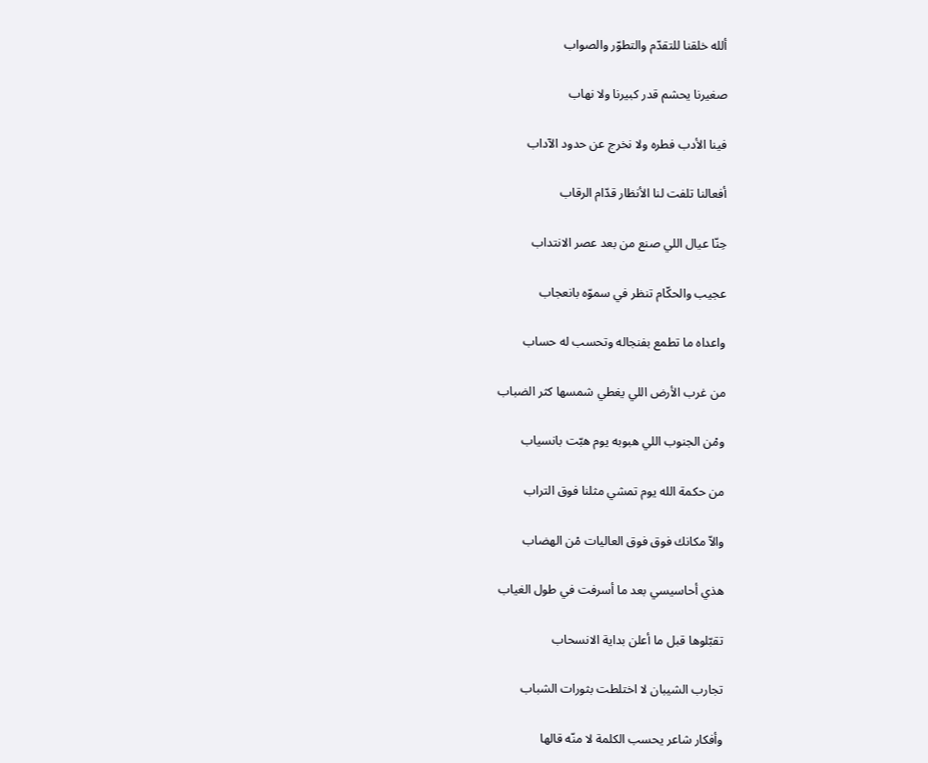ألله خلقنا للتقدّم والتطوّر والصواب

صغيرنا يحشم قدر كبيرنا ولا نهاب

فينا الأدب فطره ولا نخرج عن حدود الآداب

أفعالنا تلفت لنا الأنظار قدّام الرقاب

حِنّا عيال اللي صنع من بعد عصر الانتداب

عجيب والحكّام تنظر في سموّه بانعجاب

واعداه ما تطمع بفنجاله وتحسب له حساب

من غرب الأرض اللي يغطي شمسها كثر الضباب

ومْن الجنوب اللي هبوبه يوم هبّت بانسياب

من حكمة الله يوم تمشي مثلنا فوق التراب

والاّ مكانك فوق فوق العاليات مْن الهضاب

هذي أحاسيسي بعد ما أسرفت في طول الغياب

تقبّلوها قبل ما أعلن بداية الانسحاب

تجارب الشيبان لا اختلطت بثورات الشباب

وأفكار شاعر يحسب الكلمة لا منّه قالها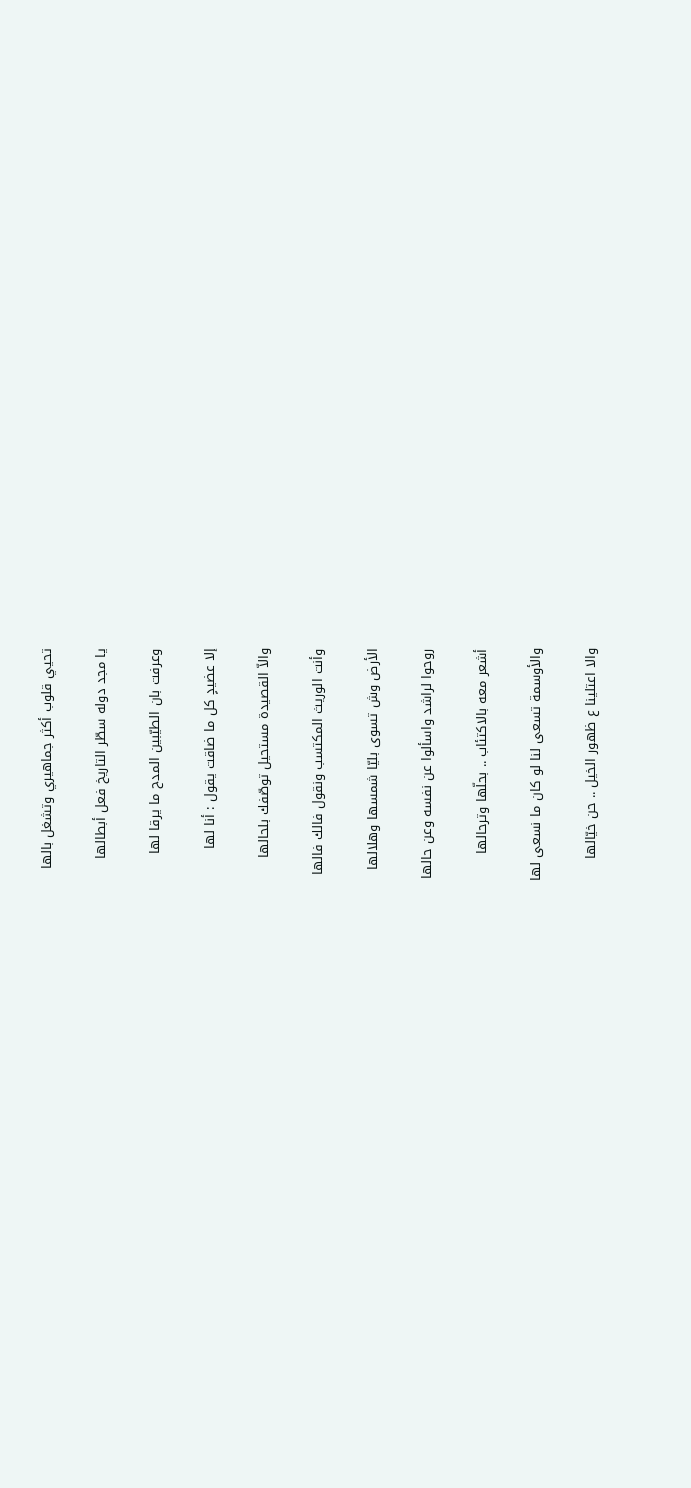تحيي قلوب أكثر جماهيري وتشغل بالها

يا مجد دوله سطّر التاريخ فعل أبطالها

وعرفت بان الطيّبين المدح ما يرقا لها

إلا عضيدٍ كل ما ضاقت يقول : أنا لها

والاّ القصيدة مستحيل توصّفك بلحالها

وأنت الوريث المكتسب ونقول فالك فالها

الأرض وش تسوى بليّا شمسها وهلالها

روحوا لراشد واسألوا عن نفسه وعن حالها

أشعر معه بالاكتئاب .. بحلّها وترحالها

والأوسمة تسعى لنا لو كان ما نسعى لها

والا اعتلينا ع ظهور الخيل .. حن خيّالها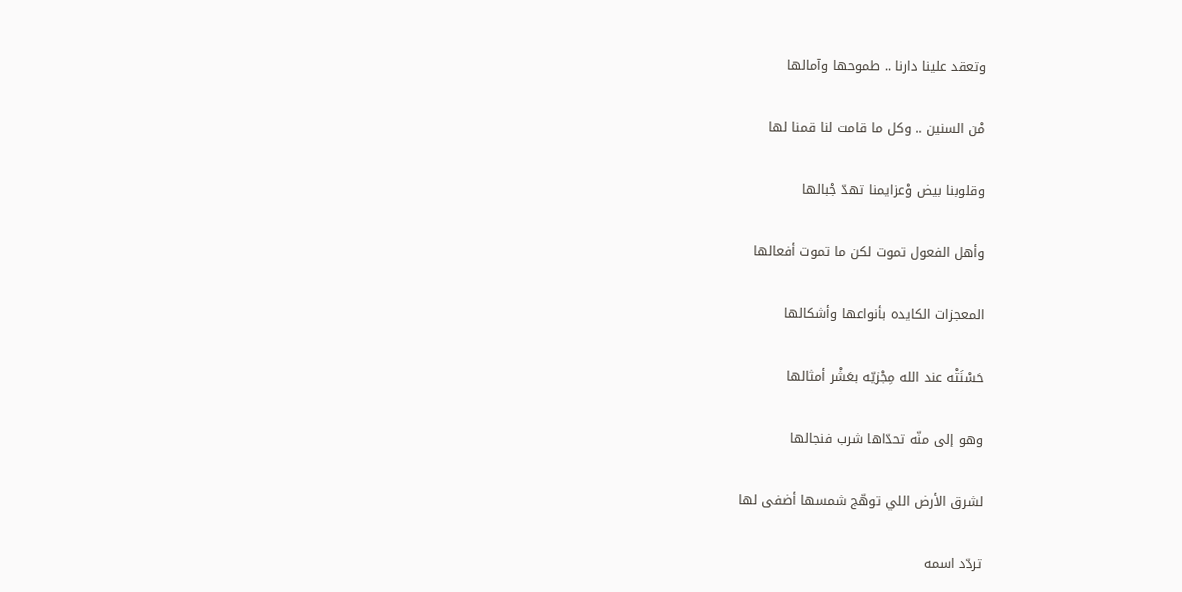وتعقد علينا دارنا .. طموحها وآمالها

مْن السنين .. وكل ما قامت لنا قمنا لها

وقلوبنا بيض وْعزايمنا تهدّ جْبالها

وأهل الفعول تموت لكن ما تموت أفعالها

المعجزات الكايده بأنواعها وأشكالها

حَسْنَتْه عند الله مِجْزيّه بعَشْر أمثالها

وهو إلى منّه تحدّاها شرب فنجالها

لشرق الأرض اللي توهّج شمسها أضفى لها

تردّد اسمه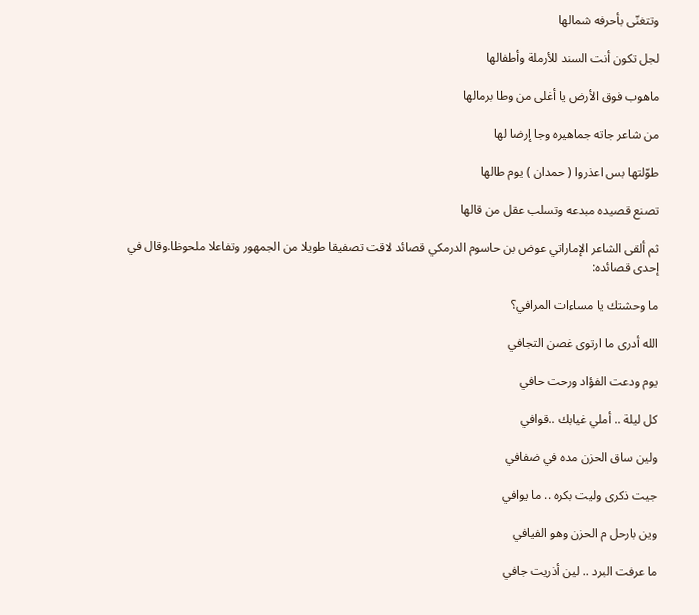وتتغنّى بأحرفه شمالها

لجل تكون أنت السند للأرملة وأطفالها

ماهوب فوق الأرض يا أغلى من وطا برمالها

من شاعر جاته جماهيره وجا إرضا لها

طوّلتها بس اعذروا ( حمدان ) يوم طالها

تصنع قصيده مبدعه وتسلب عقل من قالها

ثم ألقى الشاعر الإماراتي عوض بن حاسوم الدرمكي قصائد لاقت تصفيقا طويلا من الجمهور وتفاعلا ملحوظا.وقال في إحدى قصائده:

ما وحشتك يا مساءات المرافي؟

الله أدرى ما ارتوى غصن التجافي

يوم ودعت الفؤاد ورحت حافي

كل ليلة .. أملي غيابك ..قوافي

ولين ساق الحزن مده في ضفافي

جيت ذكرى وليت بكره .. ما يوافي

وين بارحل م الحزن وهو الفيافي

ما عرفت البرد .. لين أذريت جافي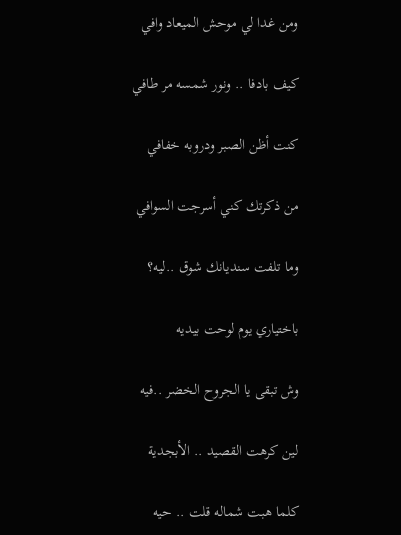ومن غدا لي موحش الميعاد وافي

كيف بادفا .. ونور شمسه مر طافي

كنت أظن الصبر ودروبه خفافي

من ذكرتك كني أسرجت السوافي

وما تلفت سنديانك شوق ..ليه؟

باختياري يوم لوحت بيديه

وش تبقى يا الجروح الخضر ..فيه

لين كرهت القصيد .. الأبجدية

كلما هبت شماله قلت .. حيه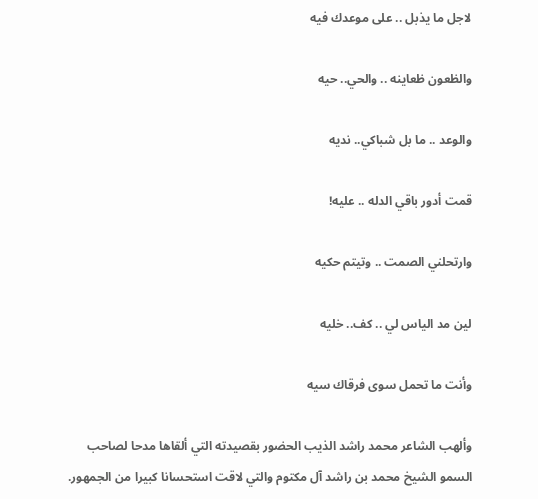لاجل ما يذبل .. على موعدك فيه

والظعون ظعاينه .. والحي.. حيه

والوعد .. ما بل شباكي.. نديه

قمت أدور باقي الدله .. عليه!

وارتحلني الصمت .. وتيتم حكيه

لين مد الياس لي .. كف.. خليه

وأنت ما تحمل سوى فرقاك سيه

وألهب الشاعر محمد راشد الذيب الحضور بقصيدته التي ألقاها مدحا لصاحب السمو الشيخ محمد بن راشد آل مكتوم والتي لاقت استحسانا كبيرا من الجمهور.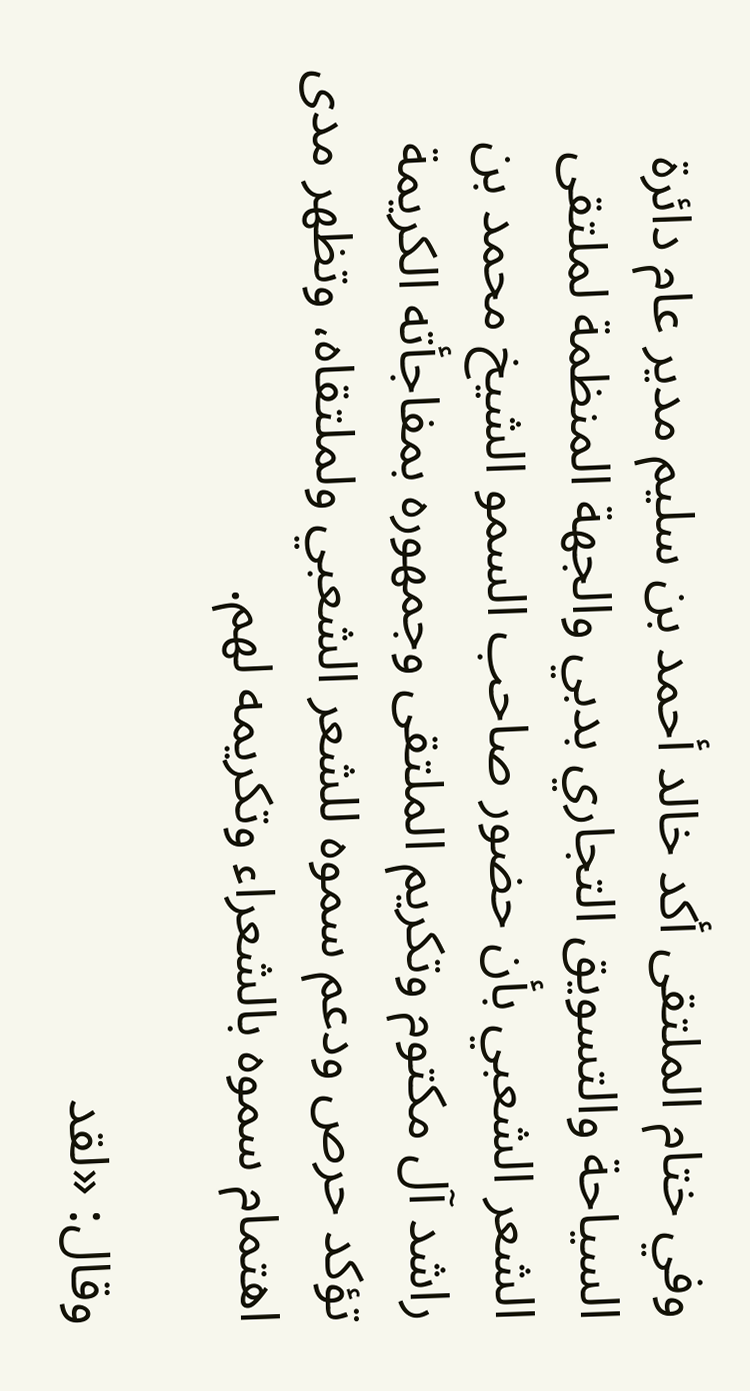وفي ختام الملتقى أكد خالد أحمد بن سليم مدير عام دائرة السياحة والتسويق التجاري بدبي والجهة المنظمة لملتقى الشعر الشعبي بأن حضور صاحب السمو الشيخ محمد بن راشد آل مكتوم وتكريم الملتقى وجمهوره بمفاجأته الكريمة تؤكد حرص ودعم سموه للشعر الشعبي ولملتقاه، وتظهر مدى اهتمام سموه بالشعراء وتكريمه لهم.

وقال: «لقد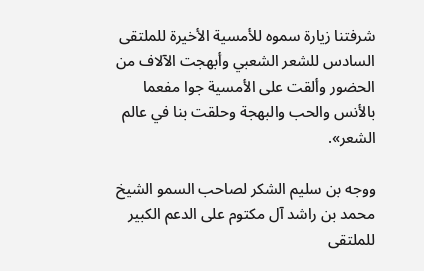شرفتنا زيارة سموه للأمسية الأخيرة للملتقى السادس للشعر الشعبي وأبهجت الآلاف من الحضور وألقت على الأمسية جوا مفعما بالأنس والحب والبهجة وحلقت بنا في عالم الشعر».

ووجه بن سليم الشكر لصاحب السمو الشيخ محمد بن راشد آل مكتوم على الدعم الكبير للملتقى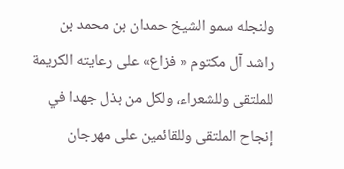ولنجله سمو الشيخ حمدان بن محمد بن راشد آل مكتوم « فزاع» على رعايته الكريمة للملتقى وللشعراء، ولكل من بذل جهدا في إنجاح الملتقى وللقائمين على مهرجان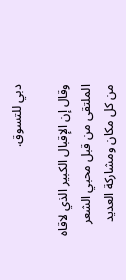دبي للتسوق.

وقال إن الإقبال الكبير الذي لاقاه الملتقى من قبل محبي الشعر من كل مكان ومشاركة العديد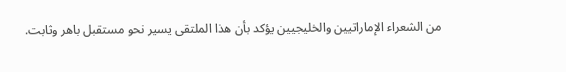من الشعراء الإماراتيين والخليجيين يؤكد بأن هذا الملتقى يسير نحو مستقبل باهر وثابت.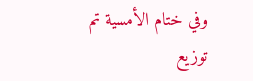وفي ختام الأمسية تم توزيع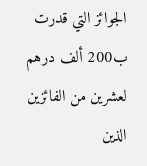الجوائز التي قدرت ب200 ألف درهم لعشرين من الفائزين الذين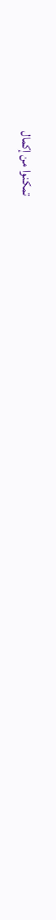تمكنوا من إكمال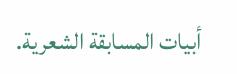أبيات المسابقة الشعرية.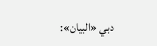دبي «البيان»: